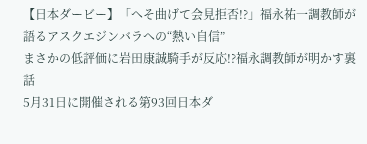【日本ダービー】「へそ曲げて会見拒否!?」福永祐一調教師が語るアスクエジンバラへの“熱い自信”
まさかの低評価に岩田康誠騎手が反応!?福永調教師が明かす裏話
5月31日に開催される第93回日本ダ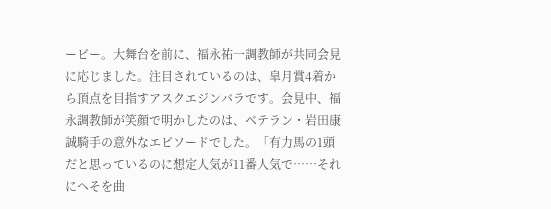ービー。大舞台を前に、福永祐一調教師が共同会見に応じました。注目されているのは、皐月賞4着から頂点を目指すアスクエジンバラです。会見中、福永調教師が笑顔で明かしたのは、ベテラン・岩田康誠騎手の意外なエピソードでした。「有力馬の1頭だと思っているのに想定人気が11番人気で……それにへそを曲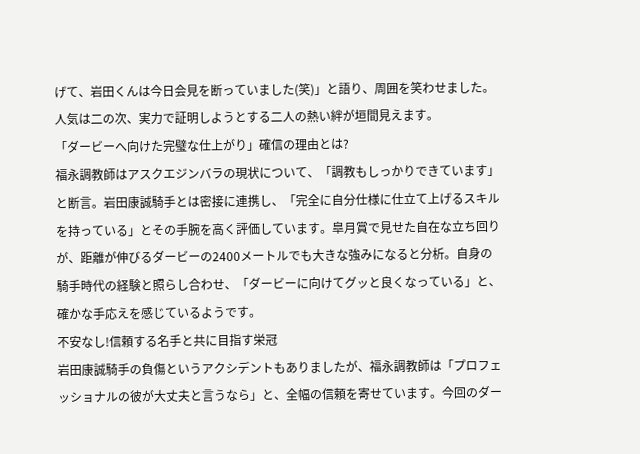げて、岩田くんは今日会見を断っていました(笑)」と語り、周囲を笑わせました。人気は二の次、実力で証明しようとする二人の熱い絆が垣間見えます。
「ダービーへ向けた完璧な仕上がり」確信の理由とは?
福永調教師はアスクエジンバラの現状について、「調教もしっかりできています」と断言。岩田康誠騎手とは密接に連携し、「完全に自分仕様に仕立て上げるスキルを持っている」とその手腕を高く評価しています。皐月賞で見せた自在な立ち回りが、距離が伸びるダービーの2400メートルでも大きな強みになると分析。自身の騎手時代の経験と照らし合わせ、「ダービーに向けてグッと良くなっている」と、確かな手応えを感じているようです。
不安なし!信頼する名手と共に目指す栄冠
岩田康誠騎手の負傷というアクシデントもありましたが、福永調教師は「プロフェッショナルの彼が大丈夫と言うなら」と、全幅の信頼を寄せています。今回のダー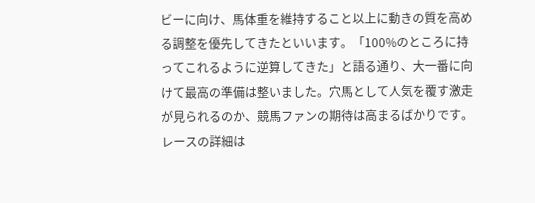ビーに向け、馬体重を維持すること以上に動きの質を高める調整を優先してきたといいます。「100%のところに持ってこれるように逆算してきた」と語る通り、大一番に向けて最高の準備は整いました。穴馬として人気を覆す激走が見られるのか、競馬ファンの期待は高まるばかりです。レースの詳細は